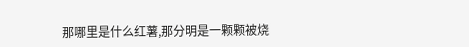那哪里是什么红薯,那分明是一颗颗被烧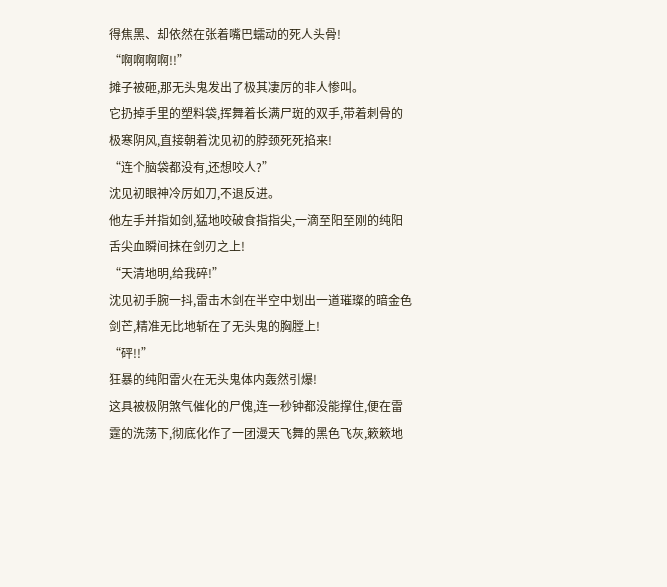得焦黑、却依然在张着嘴巴蠕动的死人头骨!
“啊啊啊啊!!”
摊子被砸,那无头鬼发出了极其凄厉的非人惨叫。
它扔掉手里的塑料袋,挥舞着长满尸斑的双手,带着刺骨的极寒阴风,直接朝着沈见初的脖颈死死掐来!
“连个脑袋都没有,还想咬人?”
沈见初眼神冷厉如刀,不退反进。
他左手并指如剑,猛地咬破食指指尖,一滴至阳至刚的纯阳舌尖血瞬间抹在剑刃之上!
“天清地明,给我碎!”
沈见初手腕一抖,雷击木剑在半空中划出一道璀璨的暗金色剑芒,精准无比地斩在了无头鬼的胸膛上!
“砰!!”
狂暴的纯阳雷火在无头鬼体内轰然引爆!
这具被极阴煞气催化的尸傀,连一秒钟都没能撑住,便在雷霆的洗荡下,彻底化作了一团漫天飞舞的黑色飞灰,簌簌地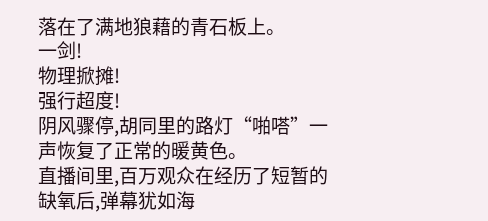落在了满地狼藉的青石板上。
一剑!
物理掀摊!
强行超度!
阴风骤停,胡同里的路灯“啪嗒”一声恢复了正常的暖黄色。
直播间里,百万观众在经历了短暂的缺氧后,弹幕犹如海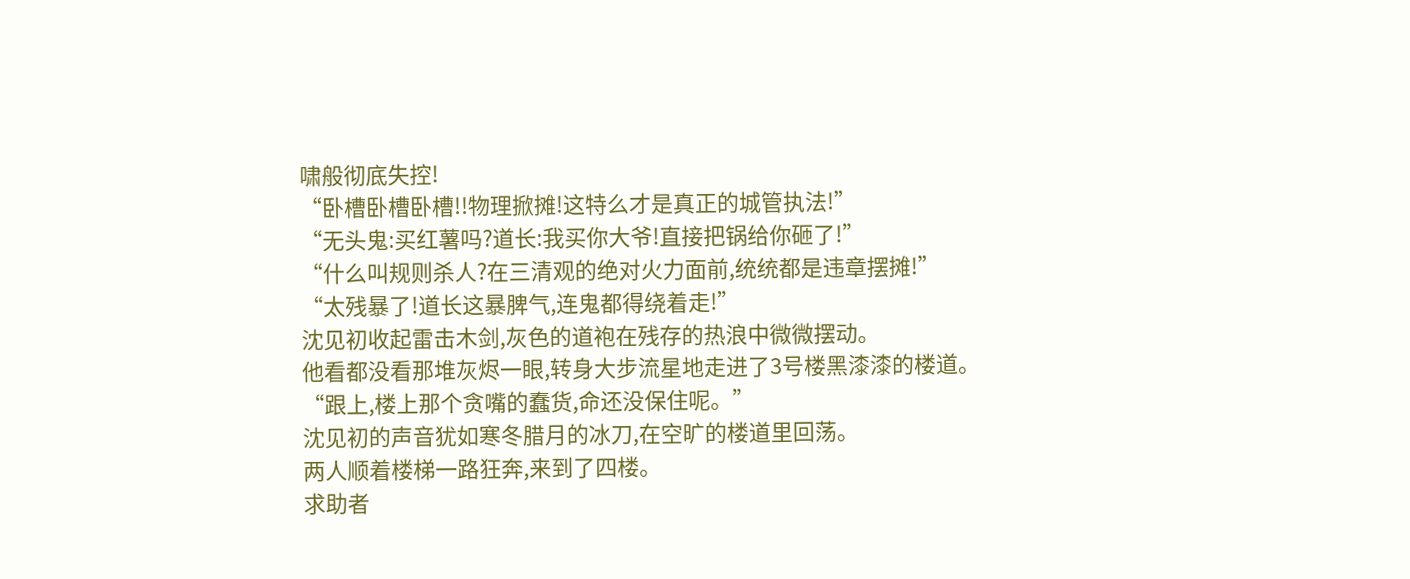啸般彻底失控!
“卧槽卧槽卧槽!!物理掀摊!这特么才是真正的城管执法!”
“无头鬼:买红薯吗?道长:我买你大爷!直接把锅给你砸了!”
“什么叫规则杀人?在三清观的绝对火力面前,统统都是违章摆摊!”
“太残暴了!道长这暴脾气,连鬼都得绕着走!”
沈见初收起雷击木剑,灰色的道袍在残存的热浪中微微摆动。
他看都没看那堆灰烬一眼,转身大步流星地走进了3号楼黑漆漆的楼道。
“跟上,楼上那个贪嘴的蠢货,命还没保住呢。”
沈见初的声音犹如寒冬腊月的冰刀,在空旷的楼道里回荡。
两人顺着楼梯一路狂奔,来到了四楼。
求助者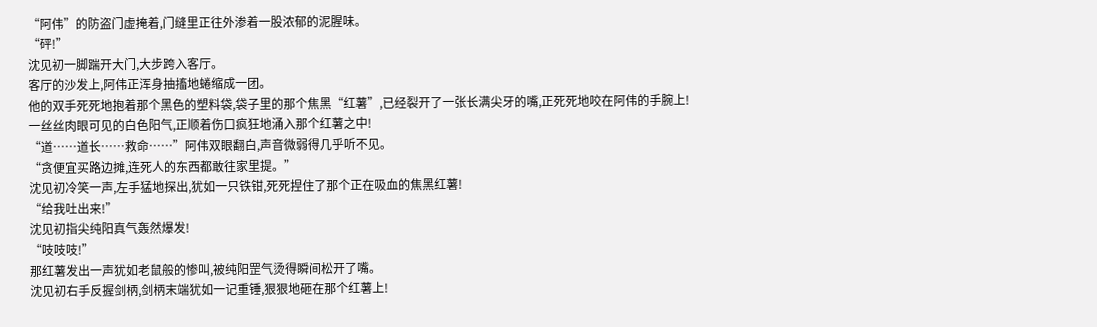“阿伟”的防盗门虚掩着,门缝里正往外渗着一股浓郁的泥腥味。
“砰!”
沈见初一脚踹开大门,大步跨入客厅。
客厅的沙发上,阿伟正浑身抽搐地蜷缩成一团。
他的双手死死地抱着那个黑色的塑料袋,袋子里的那个焦黑“红薯”,已经裂开了一张长满尖牙的嘴,正死死地咬在阿伟的手腕上!
一丝丝肉眼可见的白色阳气,正顺着伤口疯狂地涌入那个红薯之中!
“道……道长……救命……”阿伟双眼翻白,声音微弱得几乎听不见。
“贪便宜买路边摊,连死人的东西都敢往家里提。”
沈见初冷笑一声,左手猛地探出,犹如一只铁钳,死死捏住了那个正在吸血的焦黑红薯!
“给我吐出来!”
沈见初指尖纯阳真气轰然爆发!
“吱吱吱!”
那红薯发出一声犹如老鼠般的惨叫,被纯阳罡气烫得瞬间松开了嘴。
沈见初右手反握剑柄,剑柄末端犹如一记重锤,狠狠地砸在那个红薯上!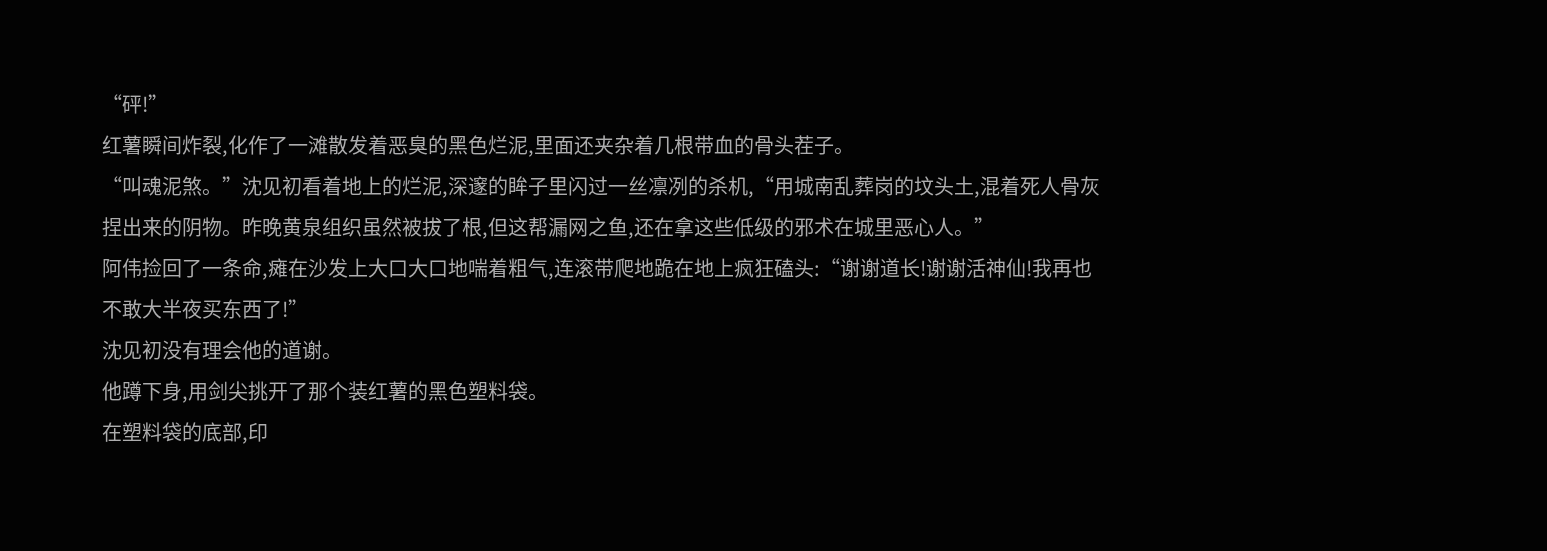“砰!”
红薯瞬间炸裂,化作了一滩散发着恶臭的黑色烂泥,里面还夹杂着几根带血的骨头茬子。
“叫魂泥煞。”沈见初看着地上的烂泥,深邃的眸子里闪过一丝凛冽的杀机,“用城南乱葬岗的坟头土,混着死人骨灰捏出来的阴物。昨晚黄泉组织虽然被拔了根,但这帮漏网之鱼,还在拿这些低级的邪术在城里恶心人。”
阿伟捡回了一条命,瘫在沙发上大口大口地喘着粗气,连滚带爬地跪在地上疯狂磕头:“谢谢道长!谢谢活神仙!我再也不敢大半夜买东西了!”
沈见初没有理会他的道谢。
他蹲下身,用剑尖挑开了那个装红薯的黑色塑料袋。
在塑料袋的底部,印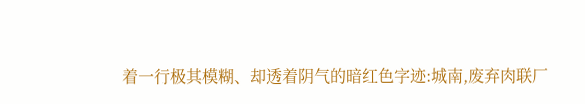着一行极其模糊、却透着阴气的暗红色字迹:城南,废弃肉联厂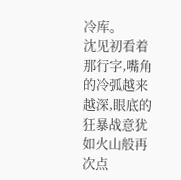冷库。
沈见初看着那行字,嘴角的冷弧越来越深,眼底的狂暴战意犹如火山般再次点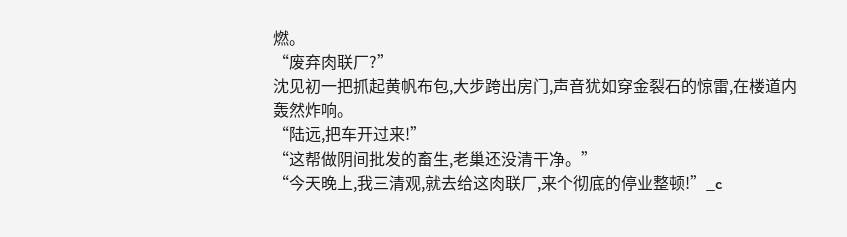燃。
“废弃肉联厂?”
沈见初一把抓起黄帆布包,大步跨出房门,声音犹如穿金裂石的惊雷,在楼道内轰然炸响。
“陆远,把车开过来!”
“这帮做阴间批发的畜生,老巢还没清干净。”
“今天晚上,我三清观,就去给这肉联厂,来个彻底的停业整顿!”_c